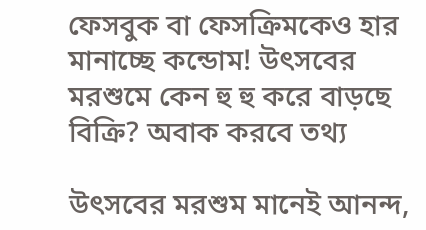ফেসবুক বা ফেসক্রিমকেও হার মানাচ্ছে কন্ডোম! উৎসবের মরশুমে কেন হু হু করে বাড়ছে বিক্রি? অবাক করবে তথ্য

উৎসবের মরশুম মানেই আনন্দ,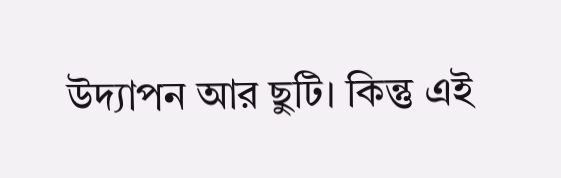উদ্যাপন আর ছুটি। কিন্তু এই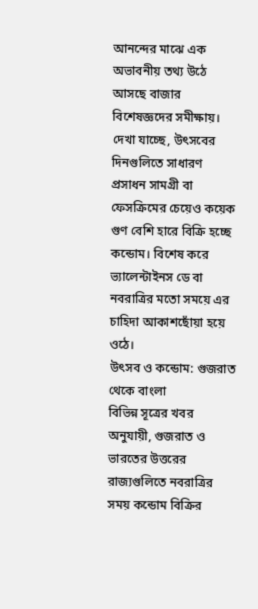আনন্দের মাঝে এক অভাবনীয় তথ্য উঠে আসছে বাজার বিশেষজ্ঞদের সমীক্ষায়। দেখা যাচ্ছে, উৎসবের দিনগুলিতে সাধারণ প্রসাধন সামগ্রী বা ফেসক্রিমের চেয়েও কয়েক গুণ বেশি হারে বিক্রি হচ্ছে কন্ডোম। বিশেষ করে ভ্যালেন্টাইনস ডে বা নবরাত্রির মতো সময়ে এর চাহিদা আকাশছোঁয়া হয়ে ওঠে।
উৎসব ও কন্ডোম: গুজরাত থেকে বাংলা
বিভিন্ন সূত্রের খবর অনুযায়ী, গুজরাত ও ভারতের উত্তরের রাজ্যগুলিতে নবরাত্রির সময় কন্ডোম বিক্রির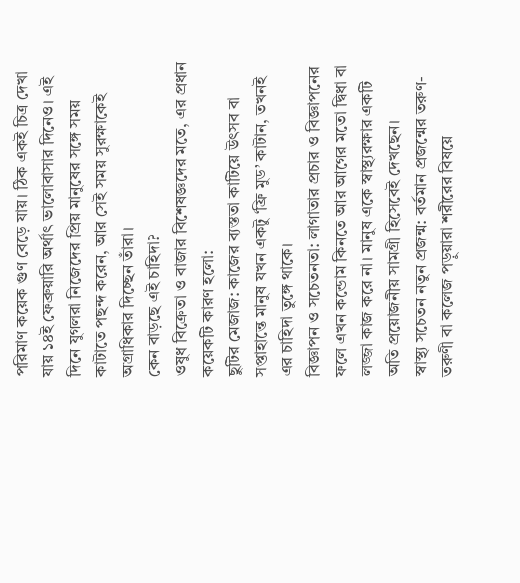পরিমাণ কয়েক গুণ বেড়ে যায়। ঠিক একই চিত্র দেখা যায় ১৪ই ফেব্রুয়ারি অর্থাৎ ভালোবাসার দিনেও। এই দিনে যুগলরা নিজেদের প্রিয় মানুষের সঙ্গে সময় কাটাতে পছন্দ করেন, আর সেই সময় সুরক্ষাকেই অগ্রাধিকার দিচ্ছেন তাঁরা।
কেন বাড়ছে এই চাহিদা?
ওষুধ বিক্রেতা ও বাজার বিশেষজ্ঞদের মতে, এর প্রধান কয়েকটি কারণ হলো:
ছুটির মেজাজ: কাজের ব্যস্ততা কাটিয়ে উৎসব বা সপ্তাহান্তে মানুষ যখন একটু ‘ফ্রি মুড’ কাটান, তখনই এর চাহিদা তুঙ্গে থাকে।
বিজ্ঞাপন ও সচেতনতা: লাগাতার প্রচার ও বিজ্ঞাপনের ফলে এখন কন্ডোম কিনতে আর আগের মতো দ্বিধা বা লজ্জা কাজ করে না। মানুষ একে স্বাস্থ্যরক্ষার একটি অতি প্রয়োজনীয় সামগ্রী হিসেবেই দেখছেন।
স্বাস্থ্য সচেতন নতুন প্রজন্ম: বর্তমান প্রজন্মের তরুণ-তরুণী বা কলেজ পড়ুয়ারা শরীরের বিষয়ে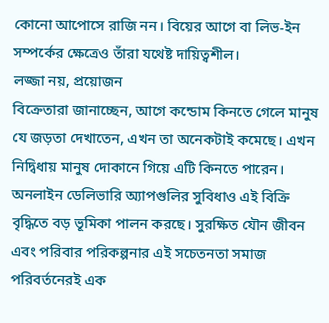কোনো আপোসে রাজি নন। বিয়ের আগে বা লিভ-ইন সম্পর্কের ক্ষেত্রেও তাঁরা যথেষ্ট দায়িত্বশীল।
লজ্জা নয়, প্রয়োজন
বিক্রেতারা জানাচ্ছেন, আগে কন্ডোম কিনতে গেলে মানুষ যে জড়তা দেখাতেন, এখন তা অনেকটাই কমেছে। এখন নিদ্বিধায় মানুষ দোকানে গিয়ে এটি কিনতে পারেন। অনলাইন ডেলিভারি অ্যাপগুলির সুবিধাও এই বিক্রি বৃদ্ধিতে বড় ভূমিকা পালন করছে। সুরক্ষিত যৌন জীবন এবং পরিবার পরিকল্পনার এই সচেতনতা সমাজ পরিবর্তনেরই এক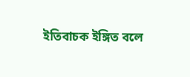ইতিবাচক ইঙ্গিত বলে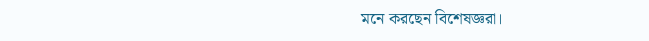মনে করছেন বিশেষজ্ঞরা।